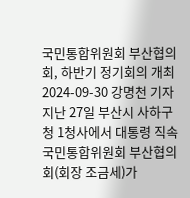국민통합위원회 부산협의회, 하반기 정기회의 개최
2024-09-30 강명천 기자
지난 27일 부산시 사하구청 1청사에서 대통령 직속 국민통합위원회 부산협의회(회장 조금세)가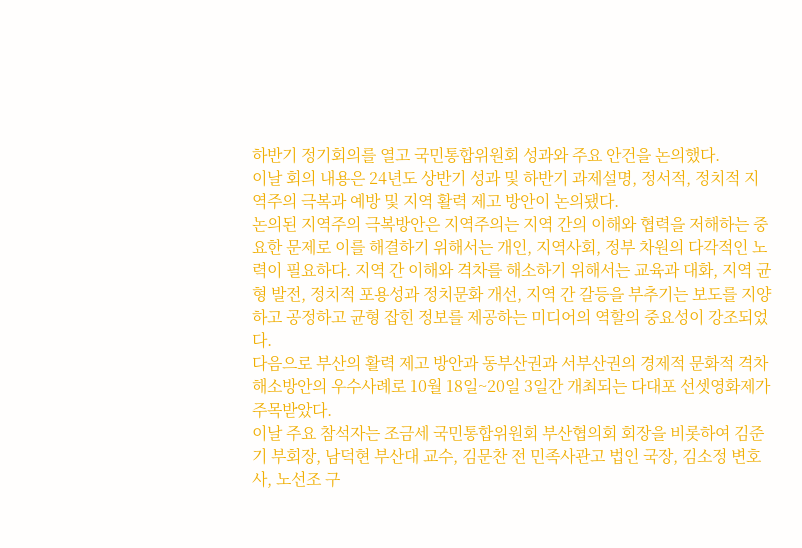하반기 정기회의를 열고 국민통합위원회 성과와 주요 안건을 논의했다.
이날 회의 내용은 24년도 상반기 성과 및 하반기 과제설명, 정서적, 정치적 지역주의 극복과 예방 및 지역 활력 제고 방안이 논의됐다.
논의된 지역주의 극복방안은 지역주의는 지역 간의 이해와 협력을 저해하는 중요한 문제로 이를 해결하기 위해서는 개인, 지역사회, 정부 차원의 다각적인 노력이 필요하다. 지역 간 이해와 격차를 해소하기 위해서는 교육과 대화, 지역 균형 발전, 정치적 포용성과 정치문화 개선, 지역 간 갈등을 부추기는 보도를 지양하고 공정하고 균형 잡힌 정보를 제공하는 미디어의 역할의 중요성이 강조되었다.
다음으로 부산의 활력 제고 방안과 동부산권과 서부산권의 경제적 문화적 격차 해소방안의 우수사례로 10월 18일~20일 3일간 개최되는 다대포 선셋영화제가 주목받았다.
이날 주요 참석자는 조금세 국민통합위원회 부산협의회 회장을 비롯하여 김준기 부회장, 남덕현 부산대 교수, 김문찬 전 민족사관고 법인 국장, 김소정 변호사, 노선조 구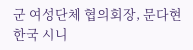군 여성단체 협의회장, 문다현 한국 시니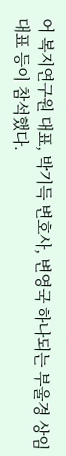어 복지연구원 대표, 박기득 변호사, 변영국 하나되는 부울경 상임 대표 등이 참석했다.